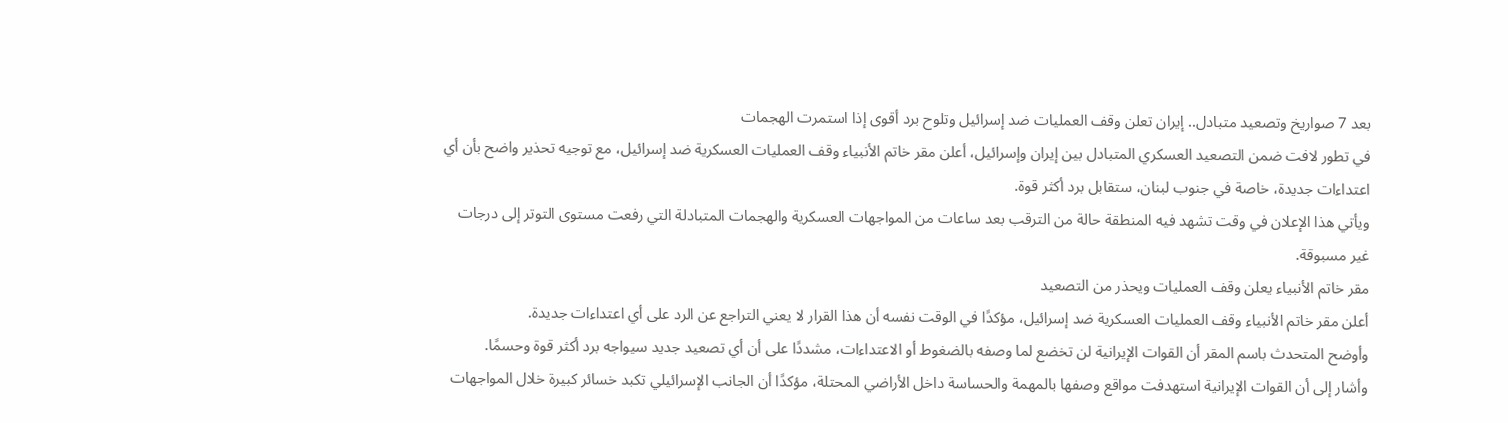بعد 7 صواريخ وتصعيد متبادل.. إيران تعلن وقف العمليات ضد إسرائيل وتلوح برد أقوى إذا استمرت الهجمات
في تطور لافت ضمن التصعيد العسكري المتبادل بين إيران وإسرائيل، أعلن مقر خاتم الأنبياء وقف العمليات العسكرية ضد إسرائيل، مع توجيه تحذير واضح بأن أي اعتداءات جديدة، خاصة في جنوب لبنان، ستقابل برد أكثر قوة.
ويأتي هذا الإعلان في وقت تشهد فيه المنطقة حالة من الترقب بعد ساعات من المواجهات العسكرية والهجمات المتبادلة التي رفعت مستوى التوتر إلى درجات غير مسبوقة.
مقر خاتم الأنبياء يعلن وقف العمليات ويحذر من التصعيد
أعلن مقر خاتم الأنبياء وقف العمليات العسكرية ضد إسرائيل، مؤكدًا في الوقت نفسه أن هذا القرار لا يعني التراجع عن الرد على أي اعتداءات جديدة.
وأوضح المتحدث باسم المقر أن القوات الإيرانية لن تخضع لما وصفه بالضغوط أو الاعتداءات، مشددًا على أن أي تصعيد جديد سيواجه برد أكثر قوة وحسمًا.
وأشار إلى أن القوات الإيرانية استهدفت مواقع وصفها بالمهمة والحساسة داخل الأراضي المحتلة، مؤكدًا أن الجانب الإسرائيلي تكبد خسائر كبيرة خلال المواجهات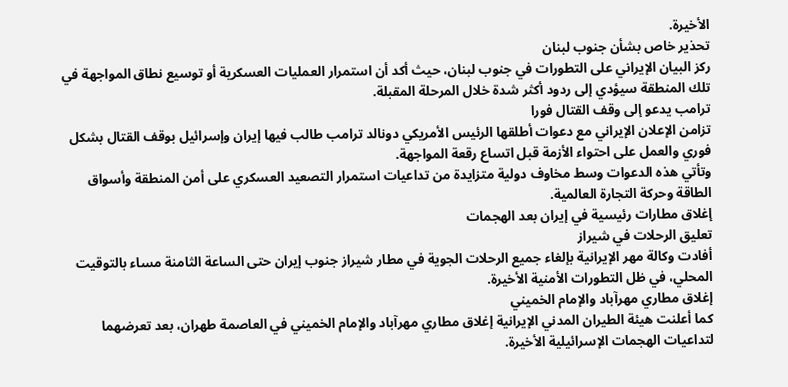الأخيرة.
تحذير خاص بشأن جنوب لبنان
ركز البيان الإيراني على التطورات في جنوب لبنان، حيث أكد أن استمرار العمليات العسكرية أو توسيع نطاق المواجهة في تلك المنطقة سيؤدي إلى ردود أكثر شدة خلال المرحلة المقبلة.
ترامب يدعو إلى وقف القتال فورا
تزامن الإعلان الإيراني مع دعوات أطلقها الرئيس الأمريكي دونالد ترامب طالب فيها إيران وإسرائيل بوقف القتال بشكل فوري والعمل على احتواء الأزمة قبل اتساع رقعة المواجهة.
وتأتي هذه الدعوات وسط مخاوف دولية متزايدة من تداعيات استمرار التصعيد العسكري على أمن المنطقة وأسواق الطاقة وحركة التجارة العالمية.
إغلاق مطارات رئيسية في إيران بعد الهجمات
تعليق الرحلات في شيراز
أفادت وكالة مهر الإيرانية بإلغاء جميع الرحلات الجوية في مطار شيراز جنوب إيران حتى الساعة الثامنة مساء بالتوقيت المحلي، في ظل التطورات الأمنية الأخيرة.
إغلاق مطاري مهرآباد والإمام الخميني
كما أعلنت هيئة الطيران المدني الإيرانية إغلاق مطاري مهرآباد والإمام الخميني في العاصمة طهران، بعد تعرضهما لتداعيات الهجمات الإسرائيلية الأخيرة.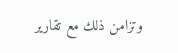وتزامن ذلك مع تقارير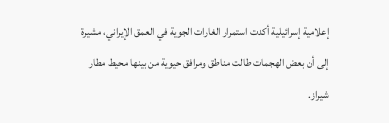إعلامية إسرائيلية أكدت استمرار الغارات الجوية في العمق الإيراني، مشيرة إلى أن بعض الهجمات طالت مناطق ومرافق حيوية من بينها محيط مطار شيراز.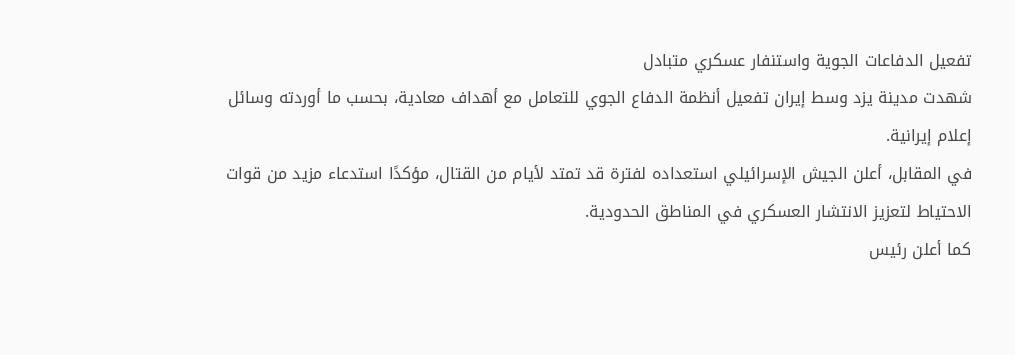تفعيل الدفاعات الجوية واستنفار عسكري متبادل
شهدت مدينة يزد وسط إيران تفعيل أنظمة الدفاع الجوي للتعامل مع أهداف معادية، بحسب ما أوردته وسائل إعلام إيرانية.
في المقابل، أعلن الجيش الإسرائيلي استعداده لفترة قد تمتد لأيام من القتال، مؤكدًا استدعاء مزيد من قوات الاحتياط لتعزيز الانتشار العسكري في المناطق الحدودية.
كما أعلن رئيس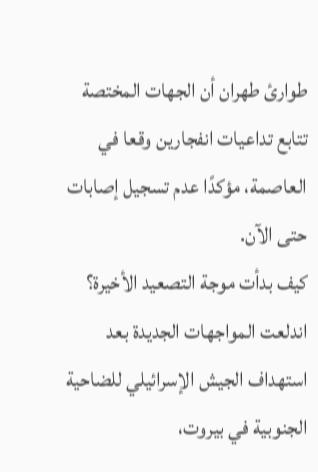طوارئ طهران أن الجهات المختصة تتابع تداعيات انفجارين وقعا في العاصمة، مؤكدًا عدم تسجيل إصابات حتى الآن.
كيف بدأت موجة التصعيد الأخيرة؟
اندلعت المواجهات الجديدة بعد استهداف الجيش الإسرائيلي للضاحية الجنوبية في بيروت،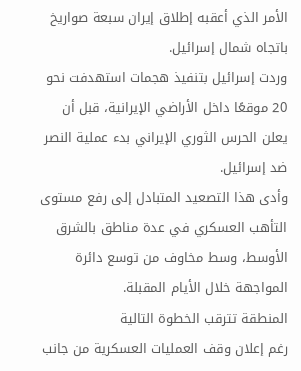الأمر الذي أعقبه إطلاق إيران سبعة صواريخ باتجاه شمال إسرائيل.
وردت إسرائيل بتنفيذ هجمات استهدفت نحو 20 موقعًا داخل الأراضي الإيرانية، قبل أن يعلن الحرس الثوري الإيراني بدء عملية النصر ضد إسرائيل.
وأدى هذا التصعيد المتبادل إلى رفع مستوى التأهب العسكري في عدة مناطق بالشرق الأوسط، وسط مخاوف من توسع دائرة المواجهة خلال الأيام المقبلة.
المنطقة تترقب الخطوة التالية
رغم إعلان وقف العمليات العسكرية من جانب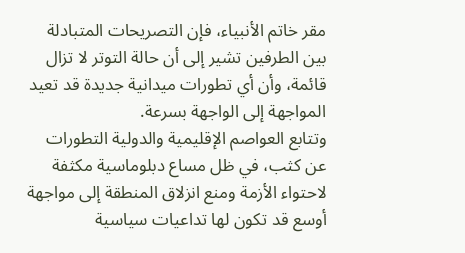مقر خاتم الأنبياء، فإن التصريحات المتبادلة بين الطرفين تشير إلى أن حالة التوتر لا تزال قائمة، وأن أي تطورات ميدانية جديدة قد تعيد المواجهة إلى الواجهة بسرعة.
وتتابع العواصم الإقليمية والدولية التطورات عن كثب، في ظل مساع دبلوماسية مكثفة لاحتواء الأزمة ومنع انزلاق المنطقة إلى مواجهة أوسع قد تكون لها تداعيات سياسية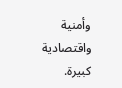وأمنية واقتصادية كبيرة.